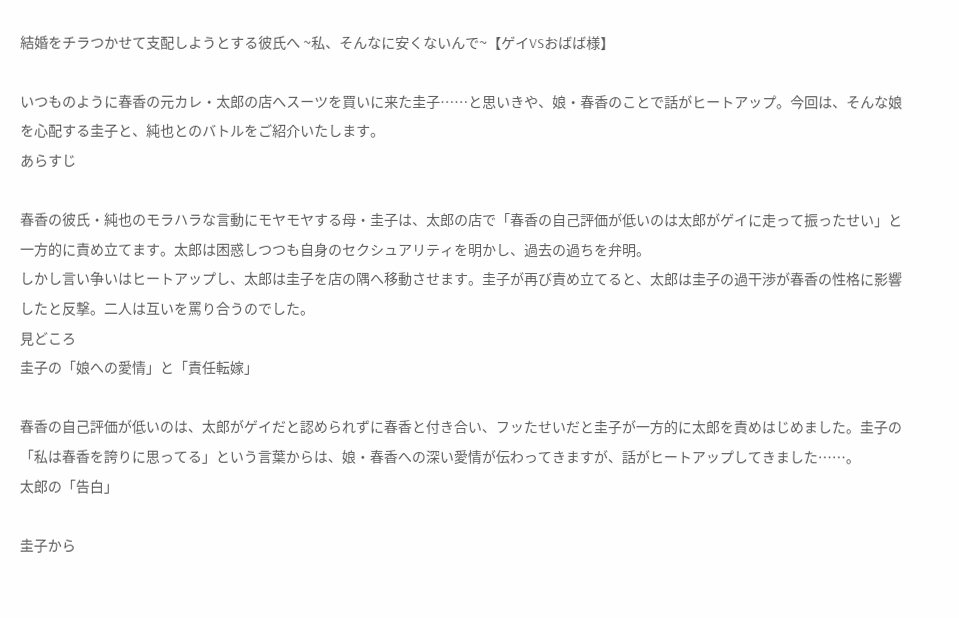結婚をチラつかせて支配しようとする彼氏へ ~私、そんなに安くないんで~【ゲイVSおばば様】

いつものように春香の元カレ・太郎の店へスーツを買いに来た圭子……と思いきや、娘・春香のことで話がヒートアップ。今回は、そんな娘を心配する圭子と、純也とのバトルをご紹介いたします。
あらすじ

春香の彼氏・純也のモラハラな言動にモヤモヤする母・圭子は、太郎の店で「春香の自己評価が低いのは太郎がゲイに走って振ったせい」と一方的に責め立てます。太郎は困惑しつつも自身のセクシュアリティを明かし、過去の過ちを弁明。
しかし言い争いはヒートアップし、太郎は圭子を店の隅へ移動させます。圭子が再び責め立てると、太郎は圭子の過干渉が春香の性格に影響したと反撃。二人は互いを罵り合うのでした。
見どころ
圭子の「娘への愛情」と「責任転嫁」

春香の自己評価が低いのは、太郎がゲイだと認められずに春香と付き合い、フッたせいだと圭子が一方的に太郎を責めはじめました。圭子の「私は春香を誇りに思ってる」という言葉からは、娘・春香への深い愛情が伝わってきますが、話がヒートアップしてきました……。
太郎の「告白」

圭子から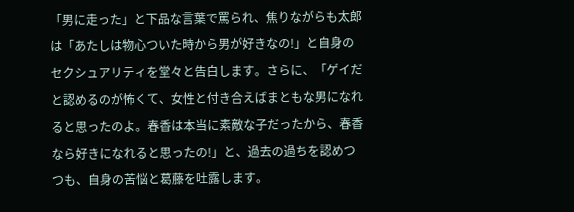「男に走った」と下品な言葉で罵られ、焦りながらも太郎は「あたしは物心ついた時から男が好きなの!」と自身のセクシュアリティを堂々と告白します。さらに、「ゲイだと認めるのが怖くて、女性と付き合えばまともな男になれると思ったのよ。春香は本当に素敵な子だったから、春香なら好きになれると思ったの!」と、過去の過ちを認めつつも、自身の苦悩と葛藤を吐露します。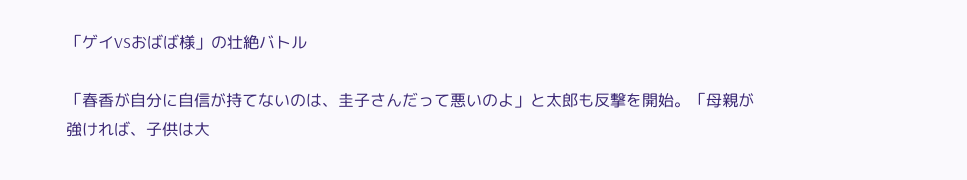「ゲイVSおばば様」の壮絶バトル

「春香が自分に自信が持てないのは、圭子さんだって悪いのよ」と太郎も反撃を開始。「母親が強ければ、子供は大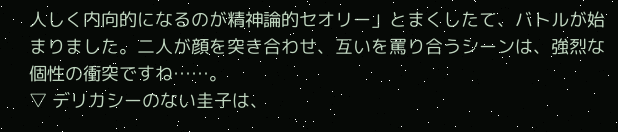人しく内向的になるのが精神論的セオリー」とまくしたて、バトルが始まりました。二人が顔を突き合わせ、互いを罵り合うシーンは、強烈な個性の衝突ですね……。
▽ デリカシーのない圭子は、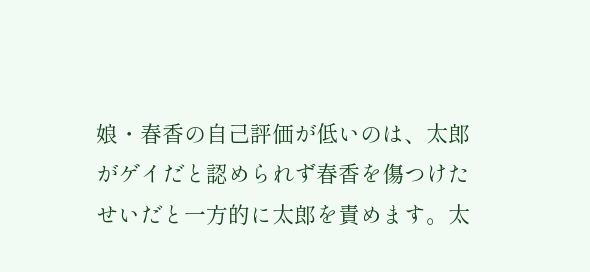娘・春香の自己評価が低いのは、太郎がゲイだと認められず春香を傷つけたせいだと一方的に太郎を責めます。太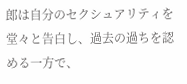郎は自分のセクシュアリティを堂々と告白し、過去の過ちを認める一方で、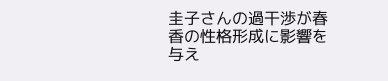圭子さんの過干渉が春香の性格形成に影響を与え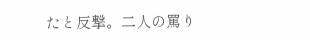たと反撃。二人の罵り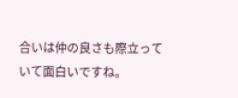合いは仲の良さも際立っていて面白いですね。